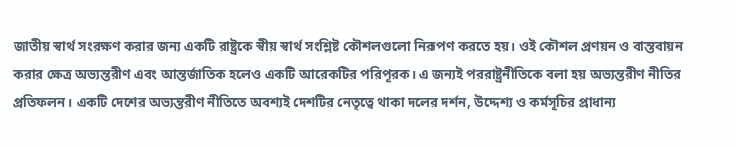জাতীয় স্বার্থ সংরক্ষণ করার জন্য একটি রাষ্ট্রকে স্বীয় স্বার্থ সংশ্লিষ্ট কৌশলগুলো নিরূপণ করতে হয়। ওই কৌশল প্রণয়ন ও বাস্তবায়ন করার ক্ষেত্র অভ্যন্তরীণ এবং আন্তর্জাতিক হলেও একটি আরেকটির পরিপূরক। এ জন্যই পররাষ্ট্রনীতিকে বলা হয় অভ্যন্তরীণ নীতির প্রতিফলন। একটি দেশের অভ্যন্তরীণ নীতিতে অবশ্যই দেশটির নেতৃত্বে থাকা দলের দর্শন, উদ্দেশ্য ও কর্মসূচির প্রাধান্য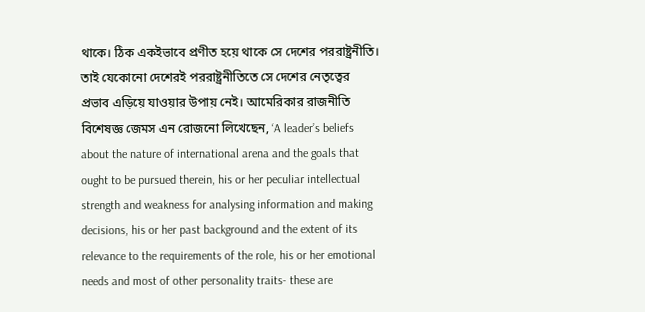থাকে। ঠিক একইভাবে প্রণীত হয়ে থাকে সে দেশের পররাষ্ট্রনীতি। তাই যেকোনো দেশেরই পররাষ্ট্রনীতিতে সে দেশের নেতৃত্বের প্রভাব এড়িয়ে যাওয়ার উপায় নেই। আমেরিকার রাজনীতি বিশেষজ্ঞ জেমস এন রোজনো লিখেছেন, ‘A leader’s beliefs about the nature of international arena and the goals that ought to be pursued therein, his or her peculiar intellectual strength and weakness for analysing information and making decisions, his or her past background and the extent of its relevance to the requirements of the role, his or her emotional needs and most of other personality traits- these are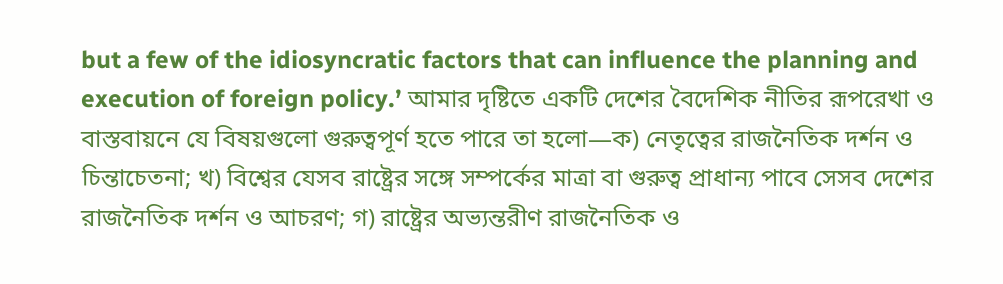but a few of the idiosyncratic factors that can influence the planning and execution of foreign policy.’ আমার দৃষ্টিতে একটি দেশের বৈদেশিক নীতির রূপরেখা ও বাস্তবায়নে যে বিষয়গুলো গুরুত্বপূর্ণ হতে পারে তা হলো—ক) নেতৃত্বের রাজনৈতিক দর্শন ও চিন্তাচেতনা; খ) বিশ্বের যেসব রাষ্ট্রের সঙ্গে সম্পর্কের মাত্রা বা গুরুত্ব প্রাধান্য পাবে সেসব দেশের রাজনৈতিক দর্শন ও আচরণ; গ) রাষ্ট্রের অভ্যন্তরীণ রাজনৈতিক ও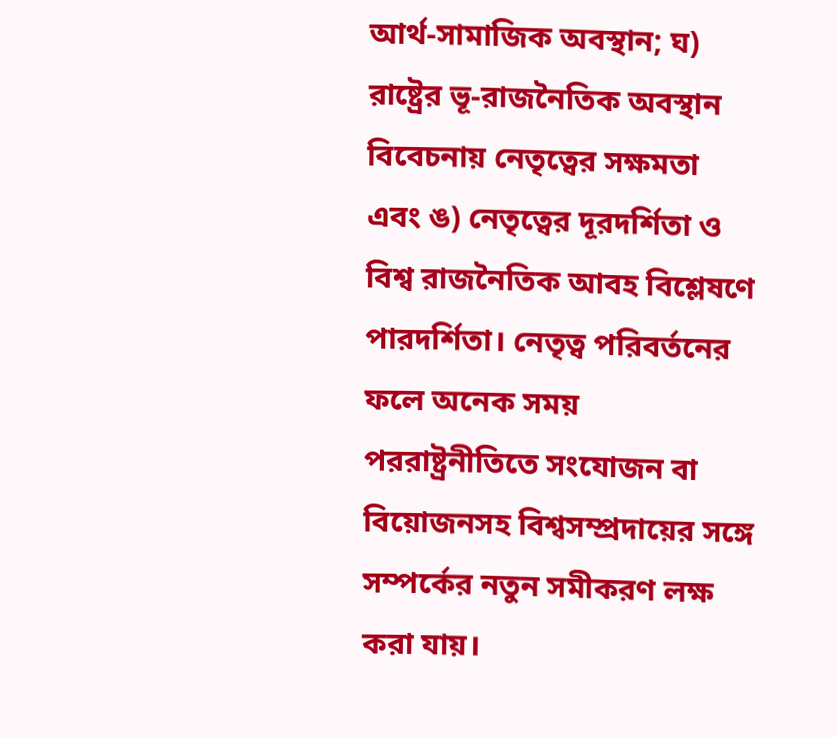আর্থ-সামাজিক অবস্থান; ঘ) রাষ্ট্রের ভূ-রাজনৈতিক অবস্থান বিবেচনায় নেতৃত্বের সক্ষমতা এবং ঙ) নেতৃত্বের দূরদর্শিতা ও বিশ্ব রাজনৈতিক আবহ বিশ্লেষণে পারদর্শিতা। নেতৃত্ব পরিবর্তনের ফলে অনেক সময় পররাষ্ট্রনীতিতে সংযোজন বা বিয়োজনসহ বিশ্বসম্প্রদায়ের সঙ্গে সম্পর্কের নতুন সমীকরণ লক্ষ করা যায়।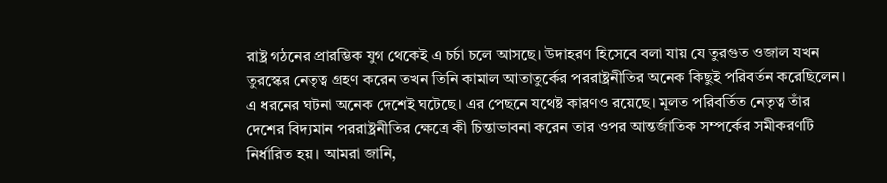রাষ্ট্র গঠনের প্রারম্ভিক যুগ থেকেই এ চর্চা চলে আসছে। উদাহরণ হিসেবে বলা যায় যে তুরগুত ওজাল যখন তুরস্কের নেতৃত্ব গ্রহণ করেন তখন তিনি কামাল আতাতুর্কের পররাষ্ট্রনীতির অনেক কিছুই পরিবর্তন করেছিলেন। এ ধরনের ঘটনা অনেক দেশেই ঘটেছে। এর পেছনে যথেষ্ট কারণও রয়েছে। মূলত পরিবর্তিত নেতৃত্ব তাঁর দেশের বিদ্যমান পররাষ্ট্রনীতির ক্ষেত্রে কী চিন্তাভাবনা করেন তার ওপর আন্তর্জাতিক সম্পর্কের সমীকরণটি নির্ধারিত হয়। আমরা জানি,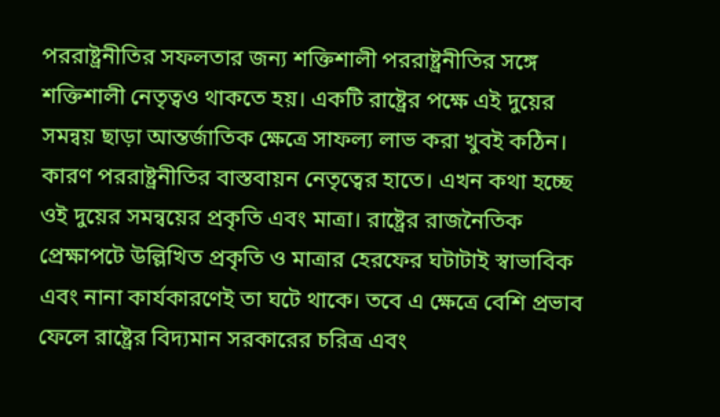পররাষ্ট্রনীতির সফলতার জন্য শক্তিশালী পররাষ্ট্রনীতির সঙ্গে শক্তিশালী নেতৃত্বও থাকতে হয়। একটি রাষ্ট্রের পক্ষে এই দুয়ের সমন্বয় ছাড়া আন্তর্জাতিক ক্ষেত্রে সাফল্য লাভ করা খুবই কঠিন। কারণ পররাষ্ট্রনীতির বাস্তবায়ন নেতৃত্বের হাতে। এখন কথা হচ্ছে ওই দুয়ের সমন্বয়ের প্রকৃতি এবং মাত্রা। রাষ্ট্রের রাজনৈতিক প্রেক্ষাপটে উল্লিখিত প্রকৃতি ও মাত্রার হেরফের ঘটাটাই স্বাভাবিক এবং নানা কার্যকারণেই তা ঘটে থাকে। তবে এ ক্ষেত্রে বেশি প্রভাব ফেলে রাষ্ট্রের বিদ্যমান সরকারের চরিত্র এবং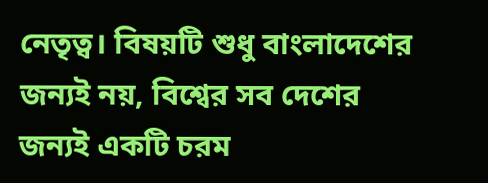নেতৃত্ব। বিষয়টি শুধু বাংলাদেশের জন্যই নয়, বিশ্বের সব দেশের জন্যই একটি চরম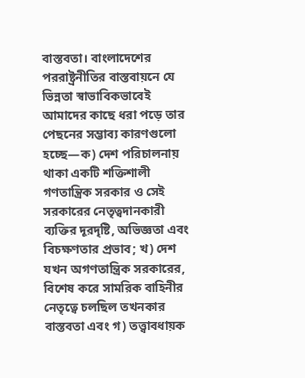বাস্তবতা। বাংলাদেশের পররাষ্ট্রনীতির বাস্তবায়নে যে ভিন্নতা স্বাভাবিকভাবেই আমাদের কাছে ধরা পড়ে তার পেছনের সম্ভাব্য কারণগুলো হচ্ছে—ক) দেশ পরিচালনায় থাকা একটি শক্তিশালী গণতান্ত্রিক সরকার ও সেই সরকারের নেতৃত্বদানকারী ব্যক্তির দূরদৃষ্টি, অভিজ্ঞতা এবং বিচক্ষণতার প্রভাব; খ) দেশ যখন অগণতান্ত্রিক সরকারের, বিশেষ করে সামরিক বাহিনীর নেতৃত্বে চলছিল তখনকার বাস্তবতা এবং গ) তত্ত্বাবধায়ক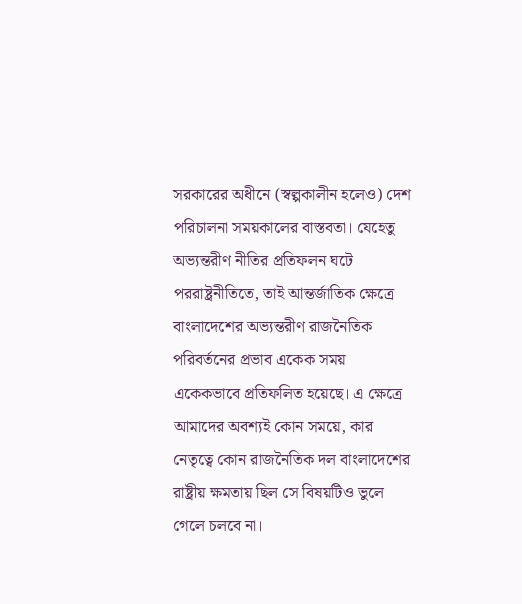সরকারের অধীনে (স্বল্পকালীন হলেও) দেশ পরিচালনা সময়কালের বাস্তবতা। যেহেতু অভ্যন্তরীণ নীতির প্রতিফলন ঘটে পররাষ্ট্রনীতিতে, তাই আন্তর্জাতিক ক্ষেত্রে বাংলাদেশের অভ্যন্তরীণ রাজনৈতিক পরিবর্তনের প্রভাব একেক সময় একেকভাবে প্রতিফলিত হয়েছে। এ ক্ষেত্রে আমাদের অবশ্যই কোন সময়ে, কার নেতৃত্বে কোন রাজনৈতিক দল বাংলাদেশের রাষ্ট্রীয় ক্ষমতায় ছিল সে বিষয়টিও ভুলে গেলে চলবে না।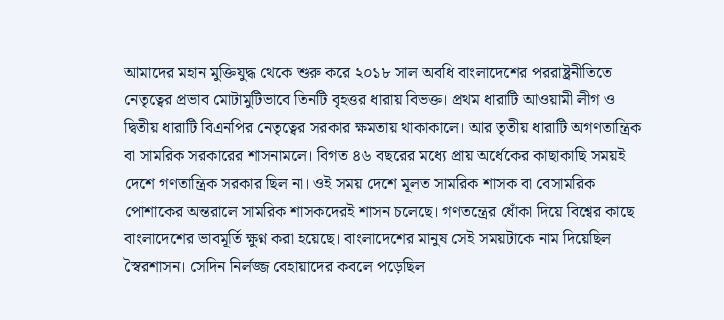আমাদের মহান মুক্তিযুদ্ধ থেকে শুরু করে ২০১৮ সাল অবধি বাংলাদেশের পররাষ্ট্রনীতিতে নেতৃত্বের প্রভাব মোটামুটিভাবে তিনটি বৃহত্তর ধারায় বিভক্ত। প্রথম ধারাটি আওয়ামী লীগ ও দ্বিতীয় ধারাটি বিএনপির নেতৃত্বের সরকার ক্ষমতায় থাকাকালে। আর তৃতীয় ধারাটি অগণতান্ত্রিক বা সামরিক সরকারের শাসনামলে। বিগত ৪৬ বছরের মধ্যে প্রায় অর্ধেকের কাছাকাছি সময়ই দেশে গণতান্ত্রিক সরকার ছিল না। ওই সময় দেশে মূলত সামরিক শাসক বা বেসামরিক পোশাকের অন্তরালে সামরিক শাসকদেরই শাসন চলেছে। গণতন্ত্রের ধোঁকা দিয়ে বিশ্বের কাছে বাংলাদেশের ভাবমূর্তি ক্ষুণ্ন করা হয়েছে। বাংলাদেশের মানুষ সেই সময়টাকে নাম দিয়েছিল স্বৈরশাসন। সেদিন নির্লজ্জ বেহায়াদের কবলে পড়েছিল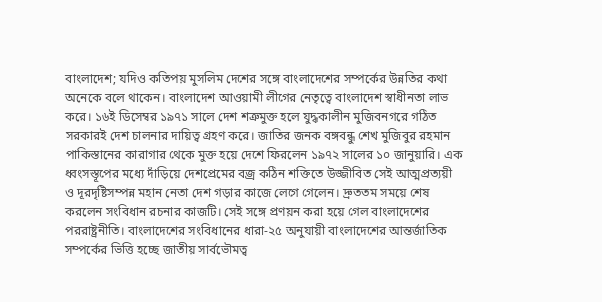বাংলাদেশ; যদিও কতিপয় মুসলিম দেশের সঙ্গে বাংলাদেশের সম্পর্কের উন্নতির কথা অনেকে বলে থাকেন। বাংলাদেশ আওয়ামী লীগের নেতৃত্বে বাংলাদেশ স্বাধীনতা লাভ করে। ১৬ই ডিসেম্বর ১৯৭১ সালে দেশ শত্রুমুক্ত হলে যুদ্ধকালীন মুজিবনগরে গঠিত সরকারই দেশ চালনার দায়িত্ব গ্রহণ করে। জাতির জনক বঙ্গবন্ধু শেখ মুজিবুর রহমান পাকিস্তানের কারাগার থেকে মুক্ত হয়ে দেশে ফিরলেন ১৯৭২ সালের ১০ জানুয়ারি। এক ধ্বংসস্তূপের মধ্যে দাঁড়িয়ে দেশপ্রেমের বজ্র কঠিন শক্তিতে উজ্জীবিত সেই আত্মপ্রত্যয়ী ও দূরদৃষ্টিসম্পন্ন মহান নেতা দেশ গড়ার কাজে লেগে গেলেন। দ্রুততম সময়ে শেষ করলেন সংবিধান রচনার কাজটি। সেই সঙ্গে প্রণয়ন করা হয়ে গেল বাংলাদেশের পররাষ্ট্রনীতি। বাংলাদেশের সংবিধানের ধারা-২৫ অনুযায়ী বাংলাদেশের আন্তর্জাতিক সম্পর্কের ভিত্তি হচ্ছে জাতীয় সার্বভৌমত্ব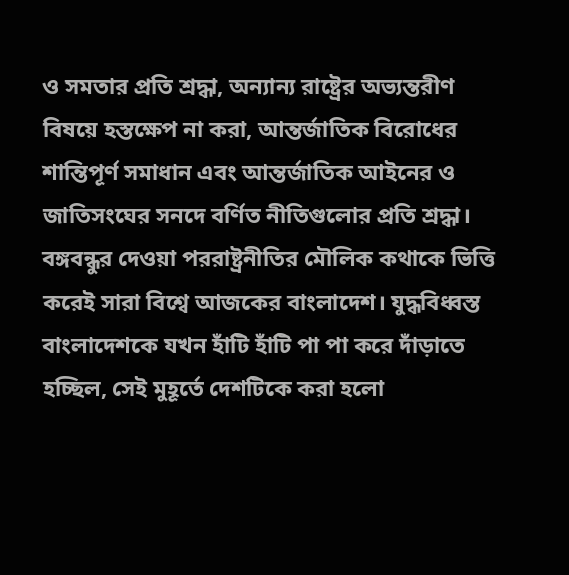ও সমতার প্রতি শ্রদ্ধা, অন্যান্য রাষ্ট্রের অভ্যন্তরীণ বিষয়ে হস্তক্ষেপ না করা, আন্তর্জাতিক বিরোধের শান্তিপূর্ণ সমাধান এবং আন্তর্জাতিক আইনের ও জাতিসংঘের সনদে বর্ণিত নীতিগুলোর প্রতি শ্রদ্ধা। বঙ্গবন্ধুর দেওয়া পররাষ্ট্রনীতির মৌলিক কথাকে ভিত্তি করেই সারা বিশ্বে আজকের বাংলাদেশ। যুদ্ধবিধ্বস্ত বাংলাদেশকে যখন হাঁটি হাঁটি পা পা করে দাঁড়াতে হচ্ছিল, সেই মুহূর্তে দেশটিকে করা হলো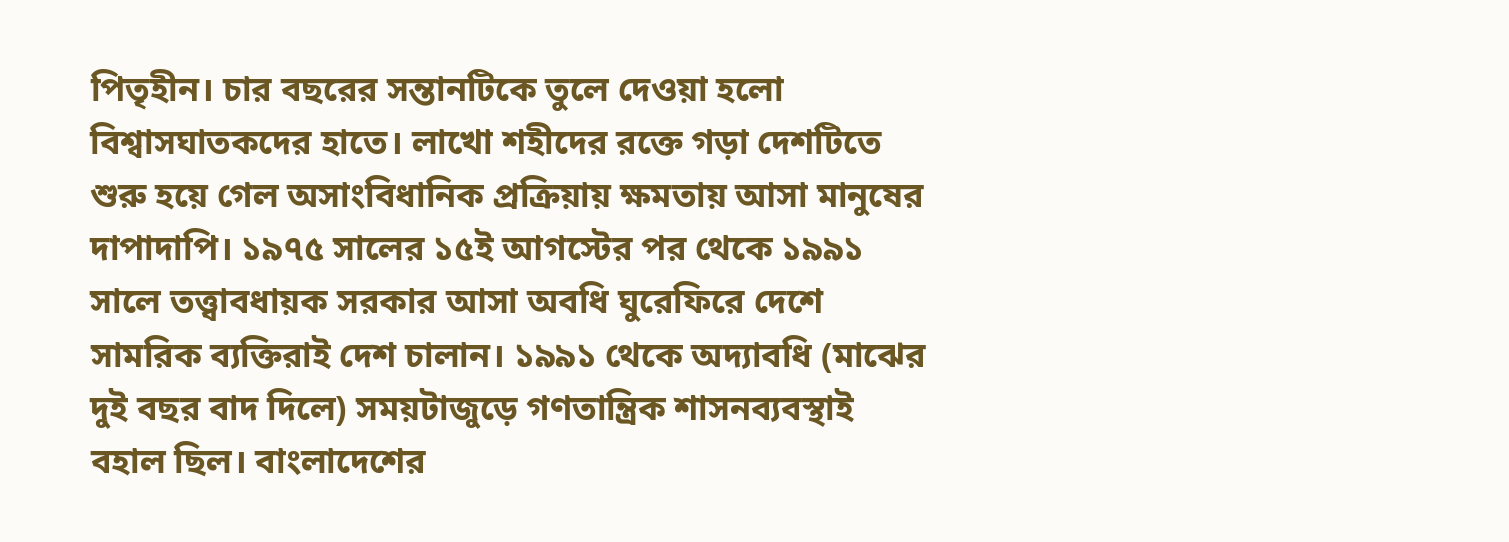পিতৃহীন। চার বছরের সন্তানটিকে তুলে দেওয়া হলো বিশ্বাসঘাতকদের হাতে। লাখো শহীদের রক্তে গড়া দেশটিতে শুরু হয়ে গেল অসাংবিধানিক প্রক্রিয়ায় ক্ষমতায় আসা মানুষের দাপাদাপি। ১৯৭৫ সালের ১৫ই আগস্টের পর থেকে ১৯৯১ সালে তত্ত্বাবধায়ক সরকার আসা অবধি ঘুরেফিরে দেশে সামরিক ব্যক্তিরাই দেশ চালান। ১৯৯১ থেকে অদ্যাবধি (মাঝের দুই বছর বাদ দিলে) সময়টাজুড়ে গণতান্ত্রিক শাসনব্যবস্থাই বহাল ছিল। বাংলাদেশের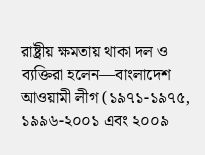রাষ্ট্রীয় ক্ষমতায় থাকা দল ও ব্যক্তিরা হলেন—বাংলাদেশ আওয়ামী লীগ (১৯৭১-১৯৭৫, ১৯৯৬-২০০১ এবং ২০০৯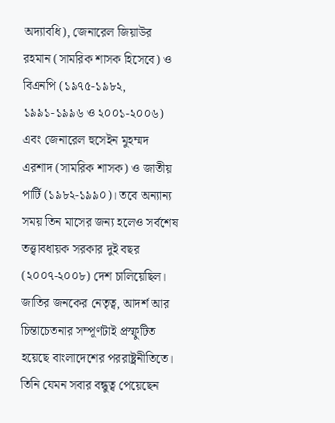অদ্যাবধি), জেনারেল জিয়াউর রহমান (সামরিক শাসক হিসেবে) ও বিএনপি (১৯৭৫-১৯৮২, ১৯৯১-১৯৯৬ ও ২০০১-২০০৬) এবং জেনারেল হুসেইন মুহম্মদ এরশাদ (সামরিক শাসক) ও জাতীয় পার্টি (১৯৮২-১৯৯০)। তবে অন্যান্য সময় তিন মাসের জন্য হলেও সর্বশেষ তত্ত্বাবধায়ক সরকার দুই বছর (২০০৭-২০০৮) দেশ চালিয়েছিল। জাতির জনকের নেতৃত্ব, আদর্শ আর চিন্তাচেতনার সম্পূর্ণটাই প্রস্ফুটিত হয়েছে বাংলাদেশের পররাষ্ট্রনীতিতে। তিনি যেমন সবার বন্ধুত্ব পেয়েছেন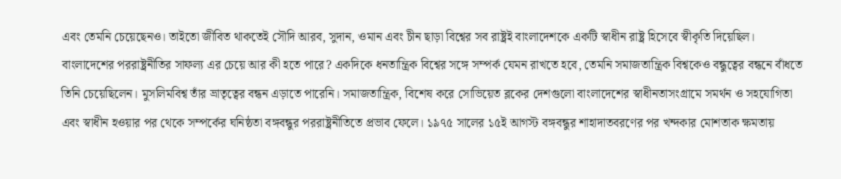এবং তেমনি চেয়েছেনও। তাইতো জীবিত থাকতেই সৌদি আরব, সুদান, ওমান এবং চীন ছাড়া বিশ্বের সব রাষ্ট্রই বাংলাদেশকে একটি স্বাধীন রাষ্ট্র হিসেবে স্বীকৃতি দিয়েছিল। বাংলাদেশের পররাষ্ট্রনীতির সাফল্য এর চেয়ে আর কী হতে পারে? একদিকে ধনতান্ত্রিক বিশ্বের সঙ্গে সম্পর্ক যেমন রাখতে হবে, তেমনি সমাজতান্ত্রিক বিশ্বকেও বন্ধুত্বের বন্ধনে বাঁধতে তিনি চেয়েছিলেন। মুসলিমবিশ্ব তাঁর ভ্রাতৃত্বের বন্ধন এড়াতে পারেনি। সমাজতান্ত্রিক, বিশেষ করে সোভিয়েত ব্লকের দেশগুলো বাংলাদেশের স্বাধীনতাসংগ্রামে সমর্থন ও সহযোগিতা এবং স্বাধীন হওয়ার পর থেকে সম্পর্কের ঘনিষ্ঠতা বঙ্গবন্ধুর পররাষ্ট্রনীতিতে প্রভাব ফেলে। ১৯৭৫ সালের ১৫ই আগস্ট বঙ্গবন্ধুর শাহাদাতবরণের পর খন্দকার মোশতাক ক্ষমতায়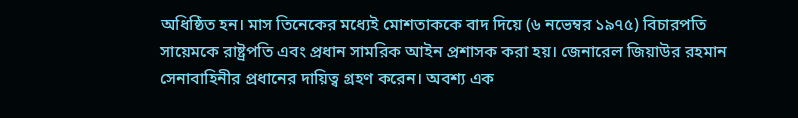অধিষ্ঠিত হন। মাস তিনেকের মধ্যেই মোশতাককে বাদ দিয়ে (৬ নভেম্বর ১৯৭৫) বিচারপতি সায়েমকে রাষ্ট্রপতি এবং প্রধান সামরিক আইন প্রশাসক করা হয়। জেনারেল জিয়াউর রহমান সেনাবাহিনীর প্রধানের দায়িত্ব গ্রহণ করেন। অবশ্য এক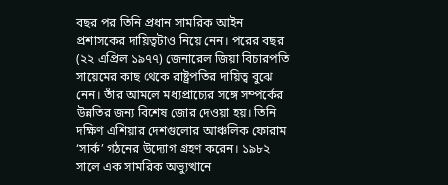বছর পর তিনি প্রধান সামরিক আইন প্রশাসকের দায়িত্বটাও নিয়ে নেন। পরের বছর (২২ এপ্রিল ১৯৭৭) জেনারেল জিয়া বিচারপতি সায়েমের কাছ থেকে রাষ্ট্রপতির দায়িত্ব বুঝে নেন। তাঁর আমলে মধ্যপ্রাচ্যের সঙ্গে সম্পর্কের উন্নতির জন্য বিশেষ জোর দেওয়া হয়। তিনি দক্ষিণ এশিয়ার দেশগুলোর আঞ্চলিক ফোরাম ‘সার্ক’ গঠনের উদ্যোগ গ্রহণ করেন। ১৯৮২ সালে এক সামরিক অভ্যুত্থানে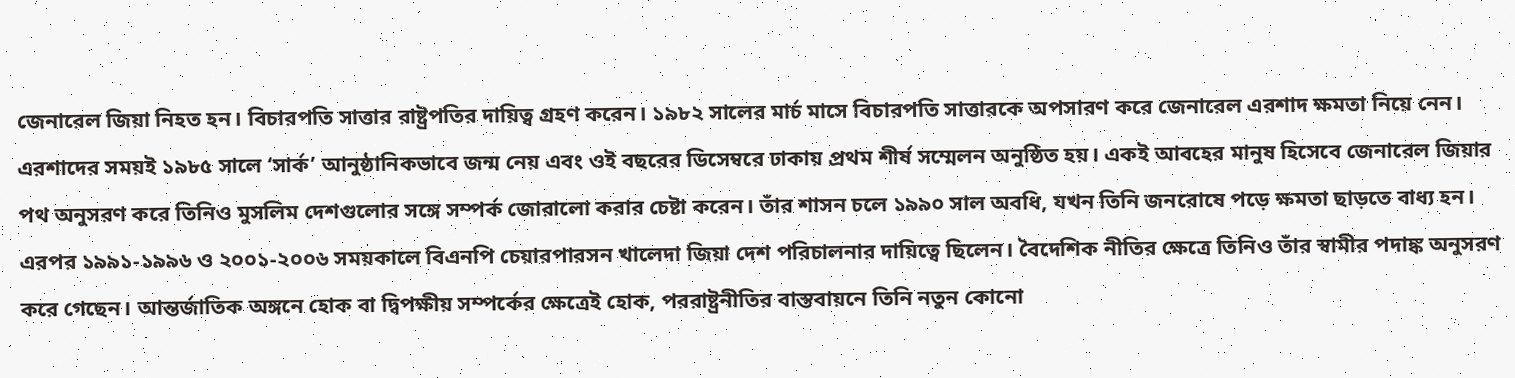জেনারেল জিয়া নিহত হন। বিচারপতি সাত্তার রাষ্ট্রপতির দায়িত্ব গ্রহণ করেন। ১৯৮২ সালের মার্চ মাসে বিচারপতি সাত্তারকে অপসারণ করে জেনারেল এরশাদ ক্ষমতা নিয়ে নেন। এরশাদের সময়ই ১৯৮৫ সালে ‘সার্ক’ আনুষ্ঠানিকভাবে জন্ম নেয় এবং ওই বছরের ডিসেম্বরে ঢাকায় প্রথম শীর্ষ সম্মেলন অনুষ্ঠিত হয়। একই আবহের মানুষ হিসেবে জেনারেল জিয়ার পথ অনুসরণ করে তিনিও মুসলিম দেশগুলোর সঙ্গে সম্পর্ক জোরালো করার চেষ্টা করেন। তাঁর শাসন চলে ১৯৯০ সাল অবধি, যখন তিনি জনরোষে পড়ে ক্ষমতা ছাড়তে বাধ্য হন। এরপর ১৯৯১-১৯৯৬ ও ২০০১-২০০৬ সময়কালে বিএনপি চেয়ারপারসন খালেদা জিয়া দেশ পরিচালনার দায়িত্বে ছিলেন। বৈদেশিক নীতির ক্ষেত্রে তিনিও তাঁর স্বামীর পদাঙ্ক অনুসরণ করে গেছেন। আন্তর্জাতিক অঙ্গনে হোক বা দ্বিপক্ষীয় সম্পর্কের ক্ষেত্রেই হোক, পররাষ্ট্রনীতির বাস্তবায়নে তিনি নতুন কোনো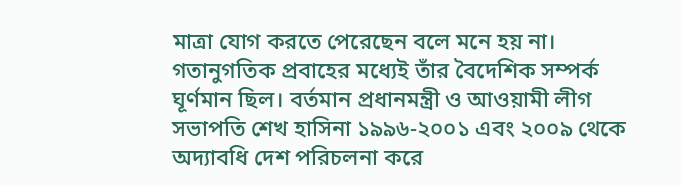মাত্রা যোগ করতে পেরেছেন বলে মনে হয় না। গতানুগতিক প্রবাহের মধ্যেই তাঁর বৈদেশিক সম্পর্ক ঘূর্ণমান ছিল। বর্তমান প্রধানমন্ত্রী ও আওয়ামী লীগ সভাপতি শেখ হাসিনা ১৯৯৬-২০০১ এবং ২০০৯ থেকে অদ্যাবধি দেশ পরিচলনা করে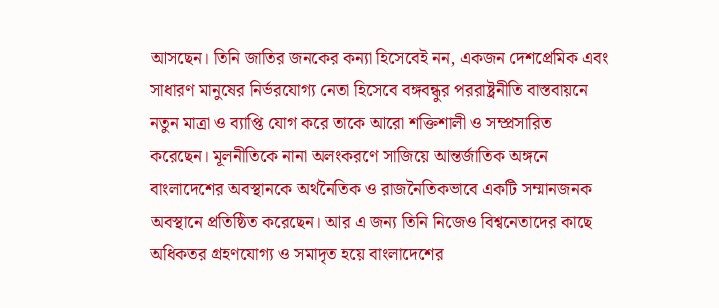আসছেন। তিনি জাতির জনকের কন্যা হিসেবেই নন, একজন দেশপ্রেমিক এবং সাধারণ মানুষের নির্ভরযোগ্য নেতা হিসেবে বঙ্গবন্ধুর পররাষ্ট্রনীতি বাস্তবায়নে নতুন মাত্রা ও ব্যাপ্তি যোগ করে তাকে আরো শক্তিশালী ও সম্প্রসারিত করেছেন। মূলনীতিকে নানা অলংকরণে সাজিয়ে আন্তর্জাতিক অঙ্গনে বাংলাদেশের অবস্থানকে অর্থনৈতিক ও রাজনৈতিকভাবে একটি সম্মানজনক অবস্থানে প্রতিষ্ঠিত করেছেন। আর এ জন্য তিনি নিজেও বিশ্বনেতাদের কাছে অধিকতর গ্রহণযোগ্য ও সমাদৃত হয়ে বাংলাদেশের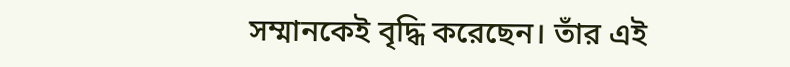সম্মানকেই বৃদ্ধি করেছেন। তাঁর এই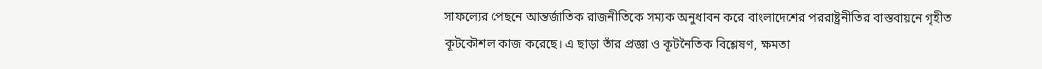সাফল্যের পেছনে আন্তর্জাতিক রাজনীতিকে সম্যক অনুধাবন করে বাংলাদেশের পররাষ্ট্রনীতির বাস্তবায়নে গৃহীত কূটকৌশল কাজ করেছে। এ ছাড়া তাঁর প্রজ্ঞা ও কূটনৈতিক বিশ্লেষণ, ক্ষমতা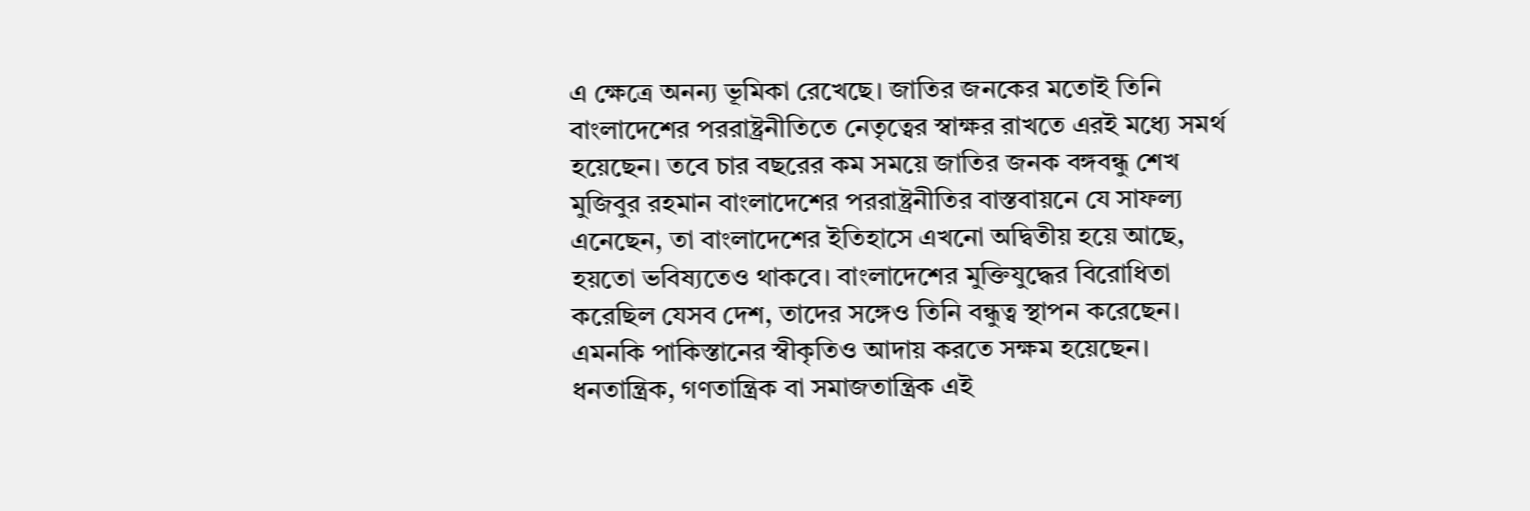এ ক্ষেত্রে অনন্য ভূমিকা রেখেছে। জাতির জনকের মতোই তিনি বাংলাদেশের পররাষ্ট্রনীতিতে নেতৃত্বের স্বাক্ষর রাখতে এরই মধ্যে সমর্থ হয়েছেন। তবে চার বছরের কম সময়ে জাতির জনক বঙ্গবন্ধু শেখ মুজিবুর রহমান বাংলাদেশের পররাষ্ট্রনীতির বাস্তবায়নে যে সাফল্য এনেছেন, তা বাংলাদেশের ইতিহাসে এখনো অদ্বিতীয় হয়ে আছে, হয়তো ভবিষ্যতেও থাকবে। বাংলাদেশের মুক্তিযুদ্ধের বিরোধিতা করেছিল যেসব দেশ, তাদের সঙ্গেও তিনি বন্ধুত্ব স্থাপন করেছেন। এমনকি পাকিস্তানের স্বীকৃতিও আদায় করতে সক্ষম হয়েছেন। ধনতান্ত্রিক, গণতান্ত্রিক বা সমাজতান্ত্রিক এই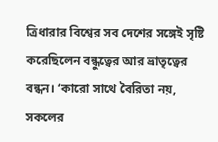ত্রিধারার বিশ্বের সব দেশের সঙ্গেই সৃষ্টি করেছিলেন বন্ধুত্বের আর ভ্রাতৃত্বের বন্ধন। ‘কারো সাথে বৈরিতা নয়, সকলের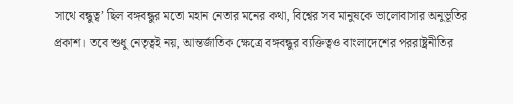সাথে বন্ধুত্ব’ ছিল বঙ্গবন্ধুর মতো মহান নেতার মনের কথা, বিশ্বের সব মানুষকে ভালোবাসার অনুভূতির প্রকাশ। তবে শুধু নেতৃত্বই নয়, আন্তর্জাতিক ক্ষেত্রে বঙ্গবন্ধুর ব্যক্তিত্বও বাংলাদেশের পররাষ্ট্রনীতির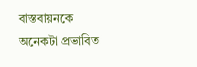বাস্তবায়নকে অনেকটা প্রভাবিত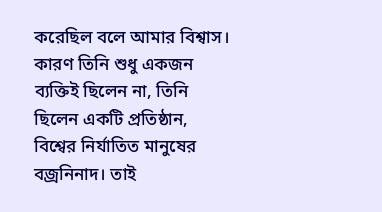করেছিল বলে আমার বিশ্বাস। কারণ তিনি শুধু একজন ব্যক্তিই ছিলেন না, তিনি ছিলেন একটি প্রতিষ্ঠান, বিশ্বের নির্যাতিত মানুষের বজ্রনিনাদ। তাই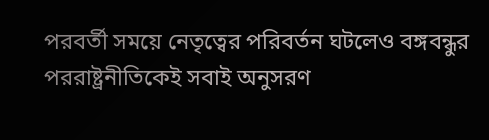পরবর্তী সময়ে নেতৃত্বের পরিবর্তন ঘটলেও বঙ্গবন্ধুর পররাষ্ট্রনীতিকেই সবাই অনুসরণ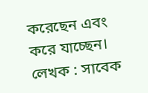করেছেন এবং করে যাচ্ছেন। লেখক : সাবেক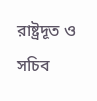রাষ্ট্রদূত ও সচিব